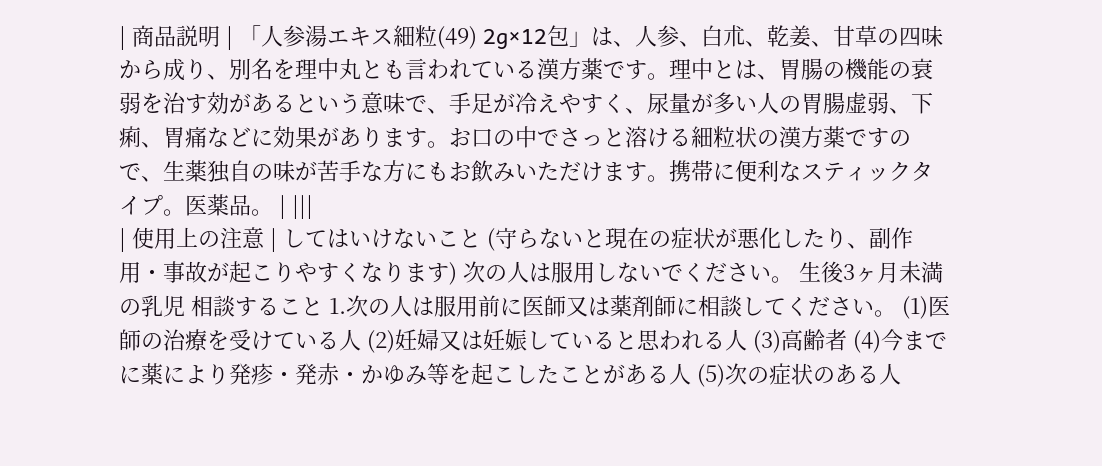| 商品説明 | 「人参湯エキス細粒(49) 2g×12包」は、人参、白朮、乾姜、甘草の四味から成り、別名を理中丸とも言われている漢方薬です。理中とは、胃腸の機能の衰弱を治す効があるという意味で、手足が冷えやすく、尿量が多い人の胃腸虚弱、下痢、胃痛などに効果があります。お口の中でさっと溶ける細粒状の漢方薬ですので、生薬独自の味が苦手な方にもお飲みいただけます。携帯に便利なスティックタイプ。医薬品。 | |||
| 使用上の注意 | してはいけないこと (守らないと現在の症状が悪化したり、副作用・事故が起こりやすくなります) 次の人は服用しないでください。 生後3ヶ月未満の乳児 相談すること 1.次の人は服用前に医師又は薬剤師に相談してください。 (1)医師の治療を受けている人 (2)妊婦又は妊娠していると思われる人 (3)高齢者 (4)今までに薬により発疹・発赤・かゆみ等を起こしたことがある人 (5)次の症状のある人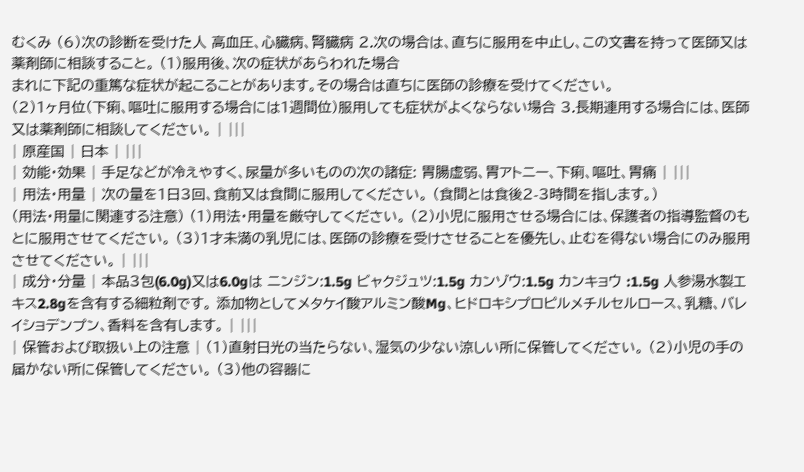むくみ (6)次の診断を受けた人 高血圧、心臓病、腎臓病 2.次の場合は、直ちに服用を中止し、この文書を持って医師又は薬剤師に相談すること。 (1)服用後、次の症状があらわれた場合
まれに下記の重篤な症状が起こることがあります。その場合は直ちに医師の診療を受けてください。
(2)1ヶ月位(下痢、嘔吐に服用する場合には1週間位)服用しても症状がよくならない場合 3.長期連用する場合には、医師又は薬剤師に相談してください。 | |||
| 原産国 | 日本 | |||
| 効能・効果 | 手足などが冷えやすく、尿量が多いものの次の諸症: 胃腸虚弱、胃アトニー、下痢、嘔吐、胃痛 | |||
| 用法・用量 | 次の量を1日3回、食前又は食間に服用してください。 (食間とは食後2-3時間を指します。)
(用法・用量に関連する注意) (1)用法・用量を厳守してください。 (2)小児に服用させる場合には、保護者の指導監督のもとに服用させてください。 (3)1才未満の乳児には、医師の診療を受けさせることを優先し、止むを得ない場合にのみ服用させてください。 | |||
| 成分・分量 | 本品3包(6.0g)又は6.0gは ニンジン:1.5g ビャクジュツ:1.5g カンゾウ:1.5g カンキョウ :1.5g 人参湯水製エキス2.8gを含有する細粒剤です。 添加物としてメタケイ酸アルミン酸Mg、ヒドロキシプロピルメチルセルロース、乳糖、バレイショデンプン、香料を含有します。 | |||
| 保管および取扱い上の注意 | (1)直射日光の当たらない、湿気の少ない涼しい所に保管してください。 (2)小児の手の届かない所に保管してください。 (3)他の容器に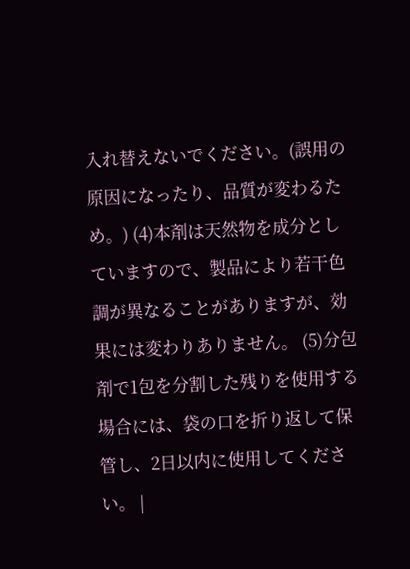入れ替えないでください。(誤用の原因になったり、品質が変わるため。) (4)本剤は天然物を成分としていますので、製品により若干色調が異なることがありますが、効果には変わりありません。 (5)分包剤で1包を分割した残りを使用する場合には、袋の口を折り返して保管し、2日以内に使用してください。 |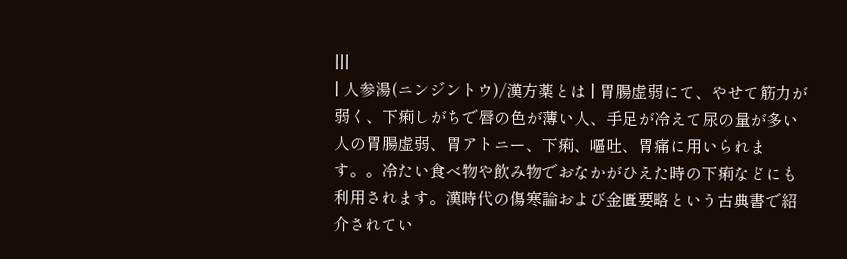|||
| 人参湯(ニンジントウ)/漢方薬とは | 胃腸虚弱にて、やせて筋力が弱く、下痢しがちで唇の色が薄い人、手足が冷えて尿の量が多い人の胃腸虚弱、胃アトニー、下痢、嘔吐、胃痛に用いられます。。冷たい食べ物や飲み物でおなかがひえた時の下痢などにも利用されます。漢時代の傷寒論および金匱要略という古典書で紹介されてい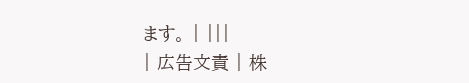ます。 | |||
| 広告文責 | 株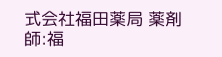式会社福田薬局 薬剤師:福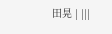田晃 | |||